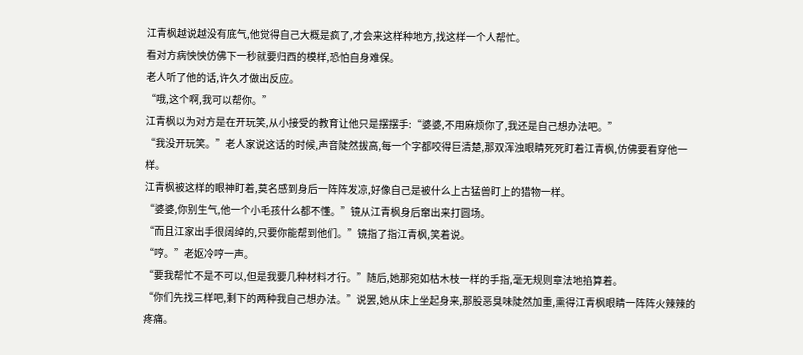江青枫越说越没有底气,他觉得自己大概是疯了,才会来这样种地方,找这样一个人帮忙。
看对方病怏怏仿佛下一秒就要归西的模样,恐怕自身难保。
老人听了他的话,许久才做出反应。
“哦,这个啊,我可以帮你。”
江青枫以为对方是在开玩笑,从小接受的教育让他只是摆摆手:“婆婆,不用麻烦你了,我还是自己想办法吧。”
“我没开玩笑。”老人家说这话的时候,声音陡然拔高,每一个字都咬得巨清楚,那双浑浊眼睛死死盯着江青枫,仿佛要看穿他一样。
江青枫被这样的眼神盯着,莫名感到身后一阵阵发凉,好像自己是被什么上古猛兽盯上的猎物一样。
“婆婆,你别生气,他一个小毛孩什么都不懂。”镜从江青枫身后窜出来打圆场。
“而且江家出手很阔绰的,只要你能帮到他们。”镜指了指江青枫,笑着说。
“哼。”老妪冷哼一声。
“要我帮忙不是不可以,但是我要几种材料才行。”随后,她那宛如枯木枝一样的手指,毫无规则章法地掐算着。
“你们先找三样吧,剩下的两种我自己想办法。”说罢,她从床上坐起身来,那股恶臭味陡然加重,熏得江青枫眼睛一阵阵火辣辣的疼痛。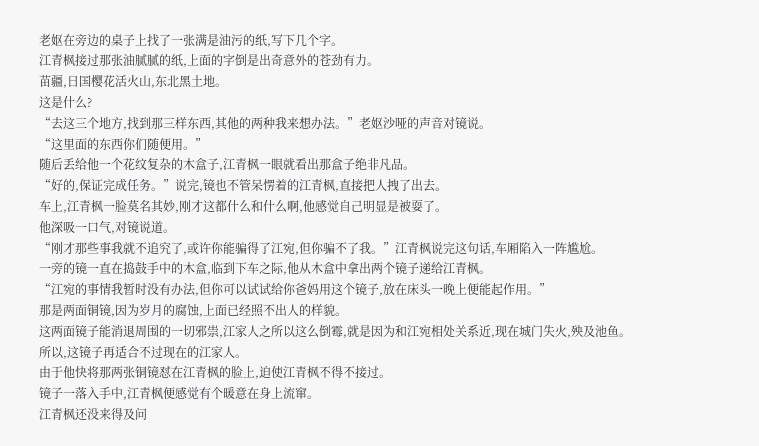老妪在旁边的桌子上找了一张满是油污的纸,写下几个字。
江青枫接过那张油腻腻的纸,上面的字倒是出奇意外的苍劲有力。
苗疆,日国樱花活火山,东北黑土地。
这是什么?
“去这三个地方,找到那三样东西,其他的两种我来想办法。”老妪沙哑的声音对镜说。
“这里面的东西你们随便用。”
随后丢给他一个花纹复杂的木盒子,江青枫一眼就看出那盒子绝非凡品。
“好的,保证完成任务。”说完,镜也不管呆愣着的江青枫,直接把人拽了出去。
车上,江青枫一脸莫名其妙,刚才这都什么和什么啊,他感觉自己明显是被耍了。
他深吸一口气,对镜说道。
“刚才那些事我就不追究了,或许你能骗得了江宛,但你骗不了我。”江青枫说完这句话,车厢陷入一阵尴尬。
一旁的镜一直在捣鼓手中的木盒,临到下车之际,他从木盒中拿出两个镜子递给江青枫。
“江宛的事情我暂时没有办法,但你可以试试给你爸妈用这个镜子,放在床头一晚上便能起作用。”
那是两面铜镜,因为岁月的腐蚀,上面已经照不出人的样貌。
这两面镜子能消退周围的一切邪祟,江家人之所以这么倒霉,就是因为和江宛相处关系近,现在城门失火,殃及池鱼。
所以,这镜子再适合不过现在的江家人。
由于他快将那两张铜镜怼在江青枫的脸上,迫使江青枫不得不接过。
镜子一落入手中,江青枫便感觉有个暖意在身上流窜。
江青枫还没来得及问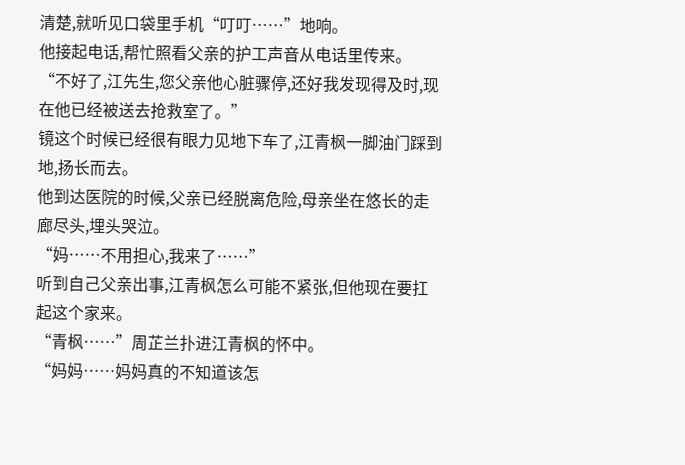清楚,就听见口袋里手机“叮叮……”地响。
他接起电话,帮忙照看父亲的护工声音从电话里传来。
“不好了,江先生,您父亲他心脏骤停,还好我发现得及时,现在他已经被送去抢救室了。”
镜这个时候已经很有眼力见地下车了,江青枫一脚油门踩到地,扬长而去。
他到达医院的时候,父亲已经脱离危险,母亲坐在悠长的走廊尽头,埋头哭泣。
“妈……不用担心,我来了……”
听到自己父亲出事,江青枫怎么可能不紧张,但他现在要扛起这个家来。
“青枫……”周芷兰扑进江青枫的怀中。
“妈妈……妈妈真的不知道该怎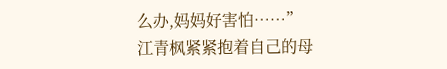么办,妈妈好害怕……”
江青枫紧紧抱着自己的母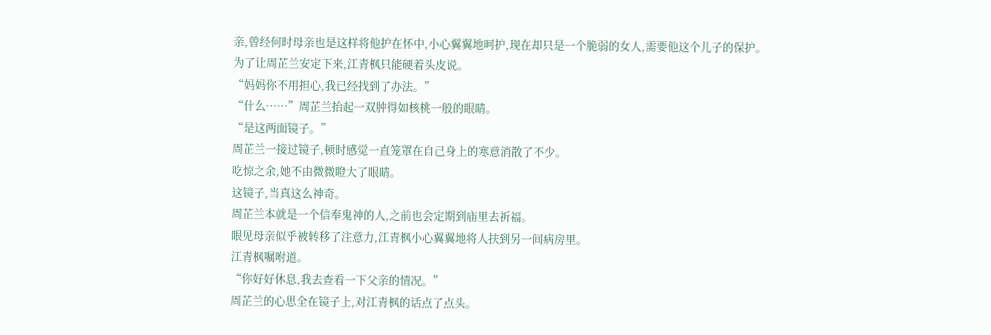亲,曾经何时母亲也是这样将他护在怀中,小心翼翼地呵护,现在却只是一个脆弱的女人,需要他这个儿子的保护。
为了让周芷兰安定下来,江青枫只能硬着头皮说。
“妈妈你不用担心,我已经找到了办法。”
“什么……”周芷兰抬起一双肿得如核桃一般的眼睛。
“是这两面镜子。”
周芷兰一接过镜子,顿时感觉一直笼罩在自己身上的寒意消散了不少。
吃惊之余,她不由微微瞪大了眼睛。
这镜子,当真这么神奇。
周芷兰本就是一个信奉鬼神的人,之前也会定期到庙里去祈福。
眼见母亲似乎被转移了注意力,江青枫小心翼翼地将人扶到另一间病房里。
江青枫嘱咐道。
“你好好休息,我去查看一下父亲的情况。”
周芷兰的心思全在镜子上,对江青枫的话点了点头。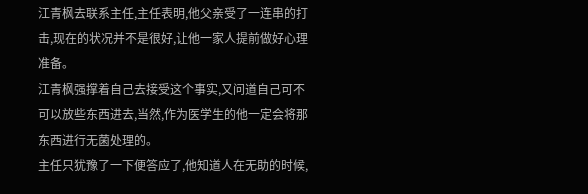江青枫去联系主任,主任表明,他父亲受了一连串的打击,现在的状况并不是很好,让他一家人提前做好心理准备。
江青枫强撑着自己去接受这个事实,又问道自己可不可以放些东西进去,当然,作为医学生的他一定会将那东西进行无菌处理的。
主任只犹豫了一下便答应了,他知道人在无助的时候,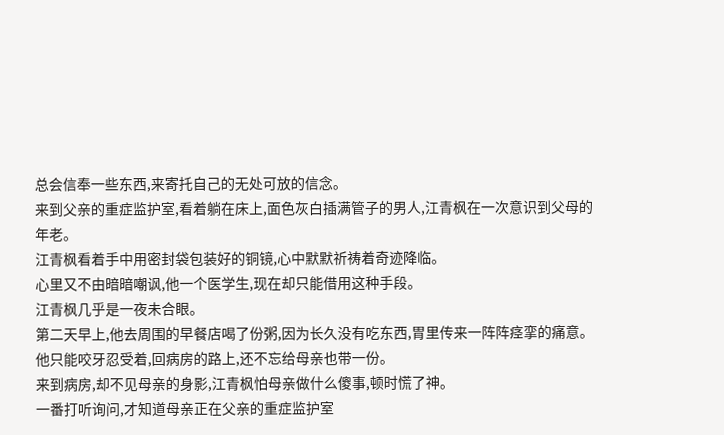总会信奉一些东西,来寄托自己的无处可放的信念。
来到父亲的重症监护室,看着躺在床上,面色灰白插满管子的男人,江青枫在一次意识到父母的年老。
江青枫看着手中用密封袋包装好的铜镜,心中默默祈祷着奇迹降临。
心里又不由暗暗嘲讽,他一个医学生,现在却只能借用这种手段。
江青枫几乎是一夜未合眼。
第二天早上,他去周围的早餐店喝了份粥,因为长久没有吃东西,胃里传来一阵阵痉挛的痛意。
他只能咬牙忍受着,回病房的路上,还不忘给母亲也带一份。
来到病房,却不见母亲的身影,江青枫怕母亲做什么傻事,顿时慌了神。
一番打听询问,才知道母亲正在父亲的重症监护室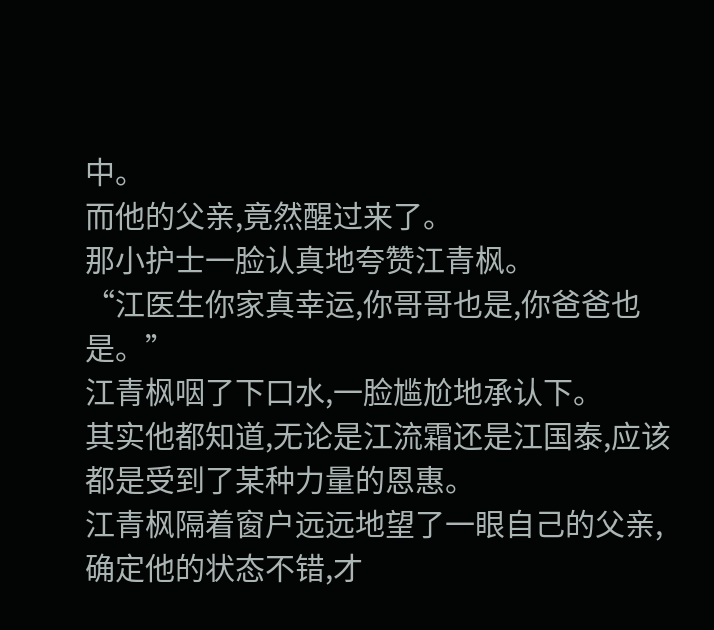中。
而他的父亲,竟然醒过来了。
那小护士一脸认真地夸赞江青枫。
“江医生你家真幸运,你哥哥也是,你爸爸也是。”
江青枫咽了下口水,一脸尴尬地承认下。
其实他都知道,无论是江流霜还是江国泰,应该都是受到了某种力量的恩惠。
江青枫隔着窗户远远地望了一眼自己的父亲,确定他的状态不错,才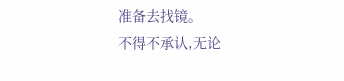准备去找镜。
不得不承认,无论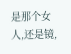是那个女人,还是镜,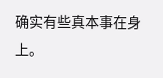确实有些真本事在身上。